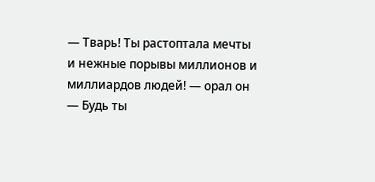— Тварь! Ты растоптала мечты и нежные порывы миллионов и миллиардов людей! — орал он — Будь ты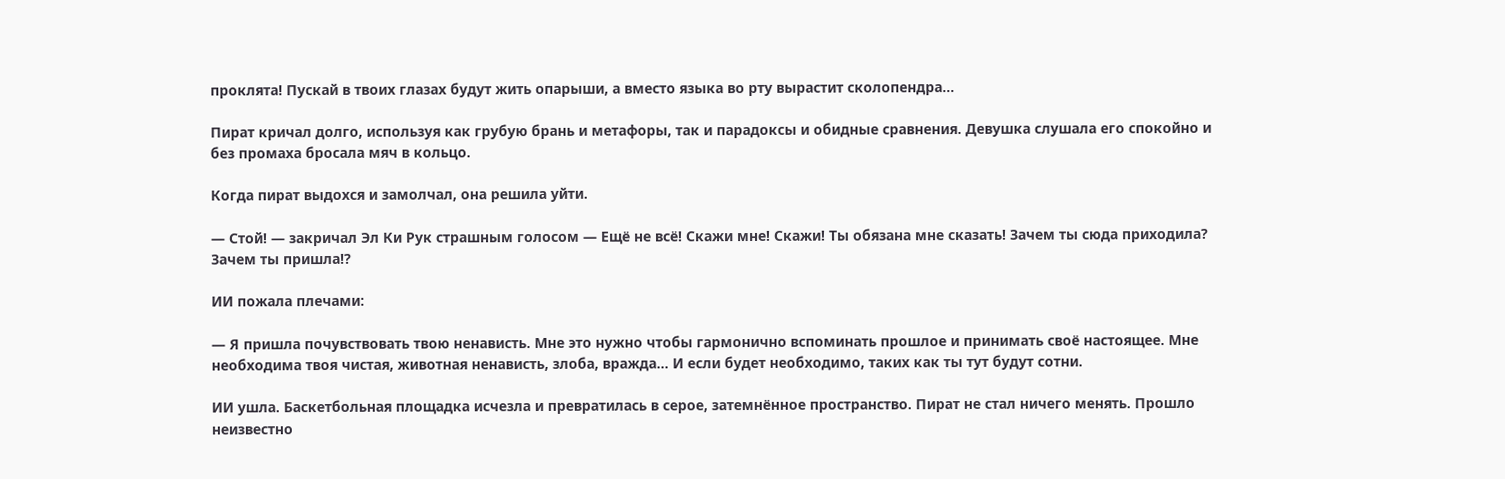проклята! Пускай в твоих глазах будут жить опарыши, а вместо языка во рту вырастит сколопендра…

Пират кричал долго, используя как грубую брань и метафоры, так и парадоксы и обидные сравнения. Девушка слушала его спокойно и без промаха бросала мяч в кольцо.

Когда пират выдохся и замолчал, она решила уйти.

— Стой! — закричал Эл Ки Рук страшным голосом — Ещё не всё! Скажи мне! Скажи! Ты обязана мне сказать! Зачем ты сюда приходила? Зачем ты пришла!?

ИИ пожала плечами:

— Я пришла почувствовать твою ненависть. Мне это нужно чтобы гармонично вспоминать прошлое и принимать своё настоящее. Мне необходима твоя чистая, животная ненависть, злоба, вражда… И если будет необходимо, таких как ты тут будут сотни.

ИИ ушла. Баскетбольная площадка исчезла и превратилась в серое, затемнённое пространство. Пират не стал ничего менять. Прошло неизвестно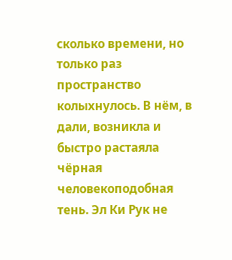сколько времени, но только раз пространство колыхнулось. В нём, в дали, возникла и быстро растаяла чёрная человекоподобная тень. Эл Ки Рук не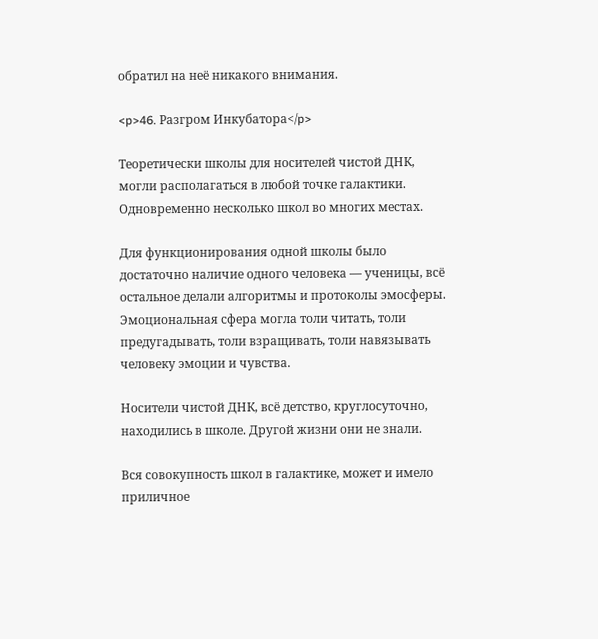обратил на неё никакого внимания.

<p>46. Разгром Инкубатора</p>

Теоретически школы для носителей чистой ДНК, могли располагаться в любой точке галактики. Одновременно несколько школ во многих местах.

Для функционирования одной школы было достаточно наличие одного человека — ученицы, всё остальное делали алгоритмы и протоколы эмосферы. Эмоциональная сфера могла толи читать, толи предугадывать, толи взращивать, толи навязывать человеку эмоции и чувства.

Носители чистой ДНК, всё детство, круглосуточно, находились в школе. Другой жизни они не знали.

Вся совокупность школ в галактике, может и имело приличное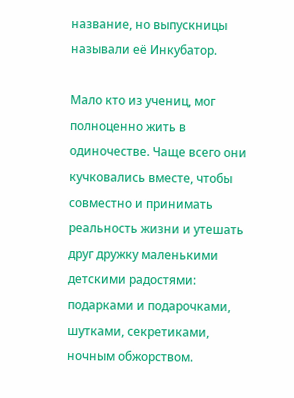название, но выпускницы называли её Инкубатор.

Мало кто из учениц, мог полноценно жить в одиночестве. Чаще всего они кучковались вместе, чтобы совместно и принимать реальность жизни и утешать друг дружку маленькими детскими радостями: подарками и подарочками, шутками, секретиками, ночным обжорством.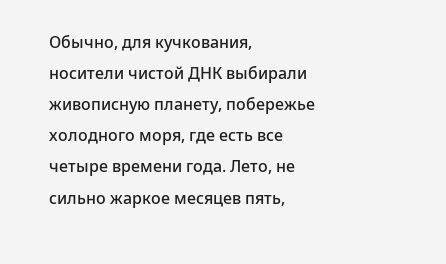Обычно, для кучкования, носители чистой ДНК выбирали живописную планету, побережье холодного моря, где есть все четыре времени года. Лето, не сильно жаркое месяцев пять,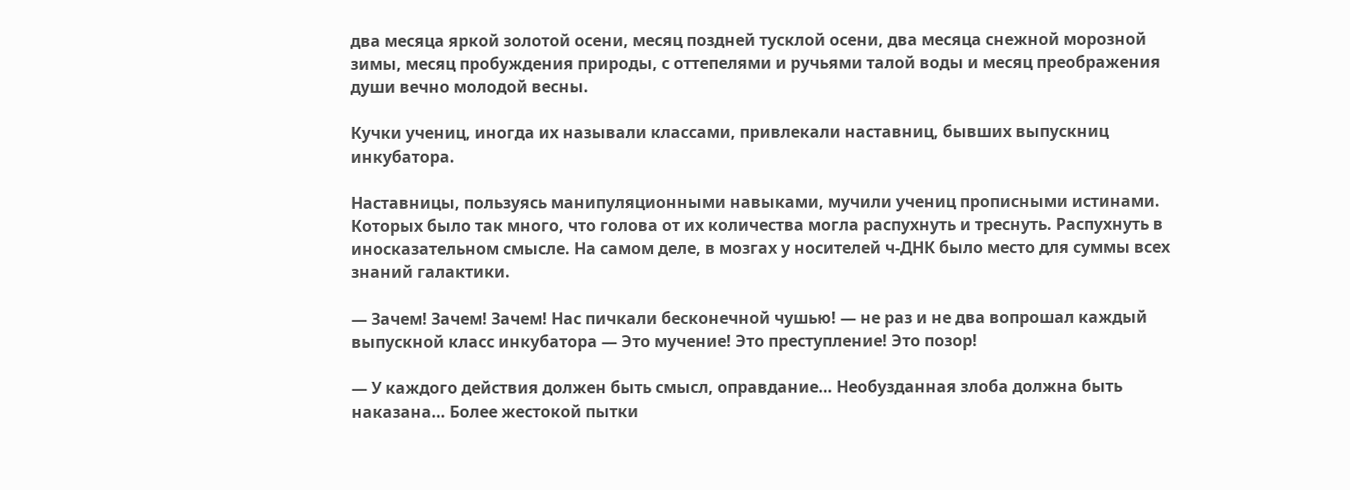два месяца яркой золотой осени, месяц поздней тусклой осени, два месяца снежной морозной зимы, месяц пробуждения природы, с оттепелями и ручьями талой воды и месяц преображения души вечно молодой весны.

Кучки учениц, иногда их называли классами, привлекали наставниц, бывших выпускниц инкубатора.

Наставницы, пользуясь манипуляционными навыками, мучили учениц прописными истинами. Которых было так много, что голова от их количества могла распухнуть и треснуть. Распухнуть в иносказательном смысле. На самом деле, в мозгах у носителей ч-ДНК было место для суммы всех знаний галактики.

— Зачем! Зачем! Зачем! Нас пичкали бесконечной чушью! — не раз и не два вопрошал каждый выпускной класс инкубатора — Это мучение! Это преступление! Это позор!

— У каждого действия должен быть смысл, оправдание… Необузданная злоба должна быть наказана… Более жестокой пытки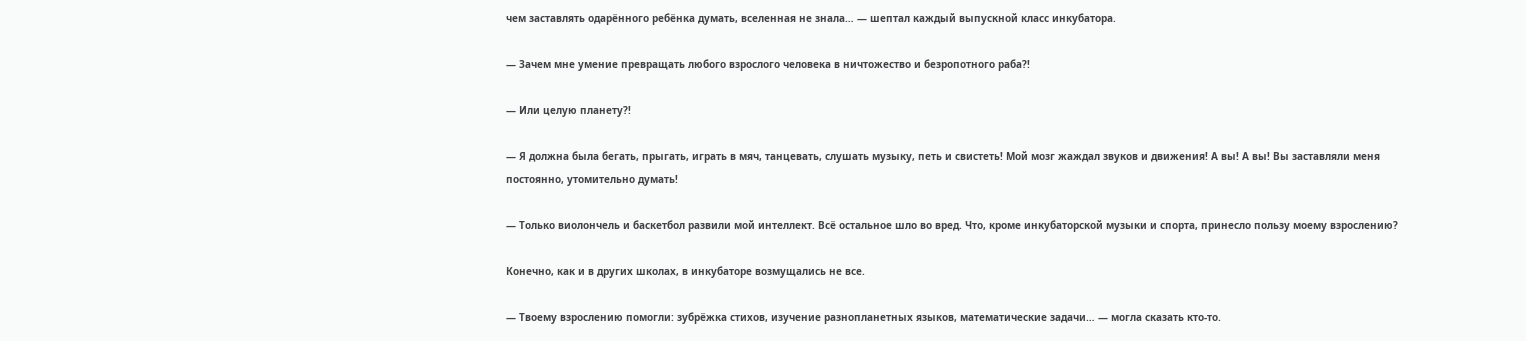чем заставлять одарённого ребёнка думать, вселенная не знала… — шептал каждый выпускной класс инкубатора.

— Зачем мне умение превращать любого взрослого человека в ничтожество и безропотного раба?!

— Или целую планету?!

— Я должна была бегать, прыгать, играть в мяч, танцевать, слушать музыку, петь и свистеть! Мой мозг жаждал звуков и движения! А вы! А вы! Вы заставляли меня постоянно, утомительно думать!

— Только виолончель и баскетбол развили мой интеллект. Всё остальное шло во вред. Что, кроме инкубаторской музыки и спорта, принесло пользу моему взрослению?

Конечно, как и в других школах, в инкубаторе возмущались не все.

— Твоему взрослению помогли: зубрёжка стихов, изучение разнопланетных языков, математические задачи… — могла сказать кто-то.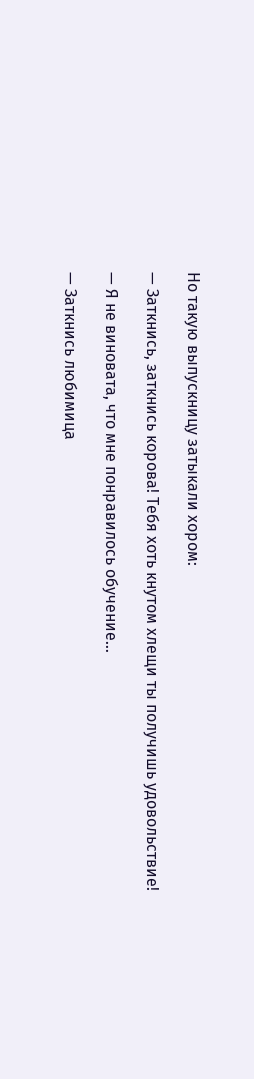Но такую выпускницу затыкали хором:

— Заткнись, заткнись корова! Тебя хоть кнутом хлещи ты получишь удовольствие!

— Я не виновата, что мне понравилось обучение…

— Заткнись любимица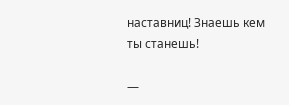наставниц! Знаешь кем ты станешь!

—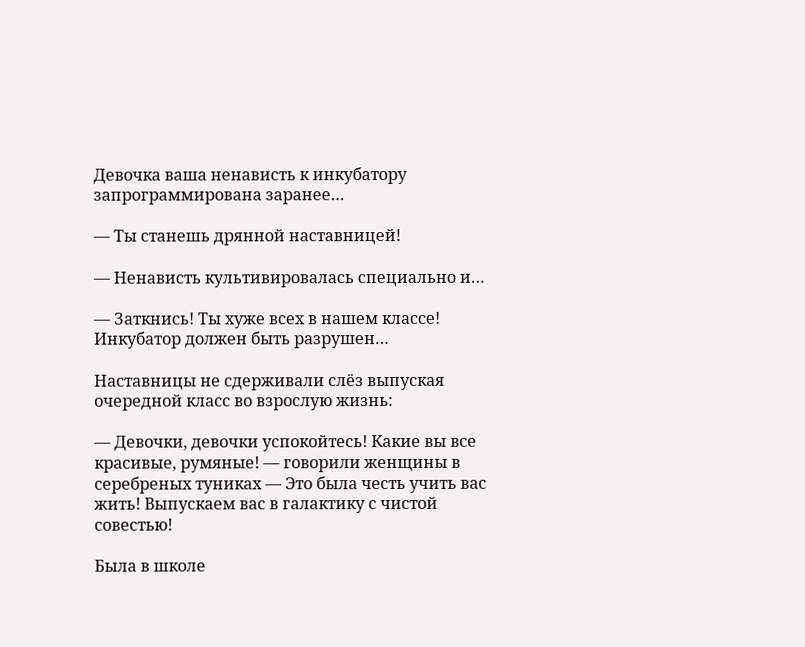Девочка ваша ненависть к инкубатору запрограммирована заранее…

— Ты станешь дрянной наставницей!

— Ненависть культивировалась специально и…

— Заткнись! Ты хуже всех в нашем классе! Инкубатор должен быть разрушен…

Наставницы не сдерживали слёз выпуская очередной класс во взрослую жизнь:

— Девочки, девочки успокойтесь! Какие вы все красивые, румяные! — говорили женщины в серебреных туниках — Это была честь учить вас жить! Выпускаем вас в галактику с чистой совестью!

Была в школе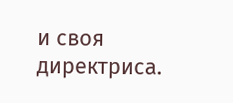и своя директриса.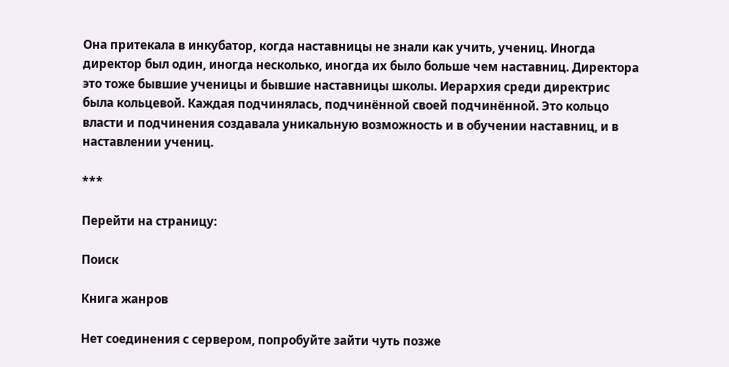Она притекала в инкубатор, когда наставницы не знали как учить, учениц. Иногда директор был один, иногда несколько, иногда их было больше чем наставниц. Директора это тоже бывшие ученицы и бывшие наставницы школы. Иерархия среди директрис была кольцевой. Каждая подчинялась, подчинённой своей подчинённой. Это кольцо власти и подчинения создавала уникальную возможность и в обучении наставниц, и в наставлении учениц.

***

Перейти на страницу:

Поиск

Книга жанров

Нет соединения с сервером, попробуйте зайти чуть позже